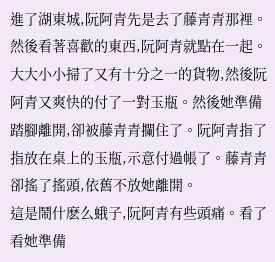進了湖東城,阮阿青先是去了藤青青那裡。然後看著喜歡的東西,阮阿青就點在一起。大大小小掃了又有十分之一的貨物,然後阮阿青又爽快的付了一對玉瓶。然後她準備踏腳離開,卻被藤青青攔住了。阮阿青指了指放在桌上的玉瓶,示意付過帳了。藤青青卻搖了搖頭,依舊不放她離開。
這是鬧什麽么蛾子,阮阿青有些頭痛。看了看她準備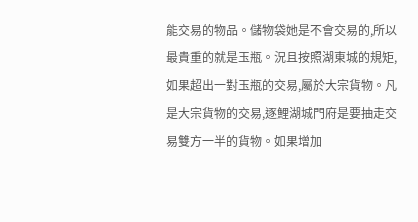能交易的物品。儲物袋她是不會交易的,所以最貴重的就是玉瓶。況且按照湖東城的規矩,如果超出一對玉瓶的交易,屬於大宗貨物。凡是大宗貨物的交易,逐鯉湖城門府是要抽走交易雙方一半的貨物。如果增加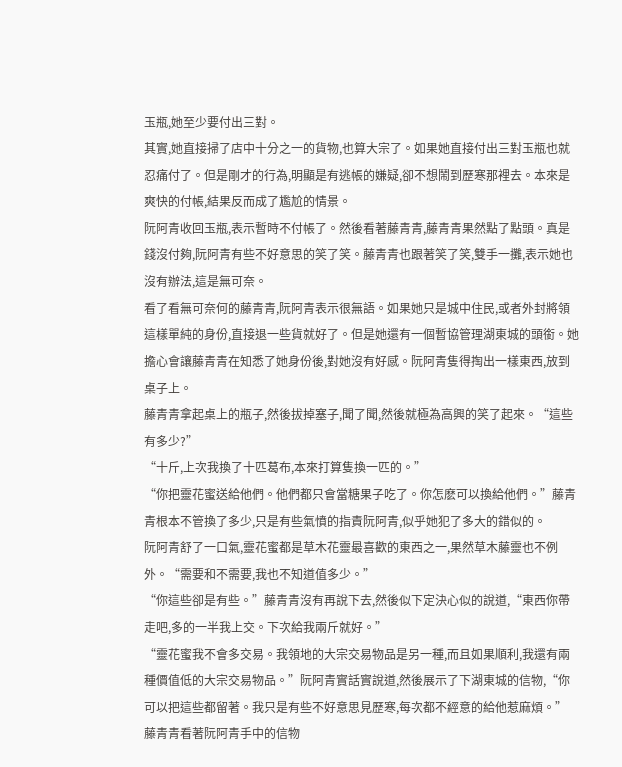玉瓶,她至少要付出三對。
其實,她直接掃了店中十分之一的貨物,也算大宗了。如果她直接付出三對玉瓶也就忍痛付了。但是剛才的行為,明顯是有逃帳的嫌疑,卻不想鬧到歷寒那裡去。本來是爽快的付帳,結果反而成了尷尬的情景。
阮阿青收回玉瓶,表示暫時不付帳了。然後看著藤青青,藤青青果然點了點頭。真是錢沒付夠,阮阿青有些不好意思的笑了笑。藤青青也跟著笑了笑,雙手一攤,表示她也沒有辦法,這是無可奈。
看了看無可奈何的藤青青,阮阿青表示很無語。如果她只是城中住民,或者外封將領這樣單純的身份,直接退一些貨就好了。但是她還有一個暫協管理湖東城的頭銜。她擔心會讓藤青青在知悉了她身份後,對她沒有好感。阮阿青隻得掏出一樣東西,放到桌子上。
藤青青拿起桌上的瓶子,然後拔掉塞子,聞了聞,然後就極為高興的笑了起來。“這些有多少?”
“十斤,上次我換了十匹葛布,本來打算隻換一匹的。”
“你把靈花蜜送給他們。他們都只會當糖果子吃了。你怎麽可以換給他們。”藤青青根本不管換了多少,只是有些氣憤的指責阮阿青,似乎她犯了多大的錯似的。
阮阿青舒了一口氣,靈花蜜都是草木花靈最喜歡的東西之一,果然草木藤靈也不例外。“需要和不需要,我也不知道值多少。”
“你這些卻是有些。”藤青青沒有再說下去,然後似下定決心似的說道,“東西你帶走吧,多的一半我上交。下次給我兩斤就好。”
“靈花蜜我不會多交易。我領地的大宗交易物品是另一種,而且如果順利,我還有兩種價值低的大宗交易物品。”阮阿青實話實說道,然後展示了下湖東城的信物,“你可以把這些都留著。我只是有些不好意思見歷寒,每次都不經意的給他惹麻煩。”
藤青青看著阮阿青手中的信物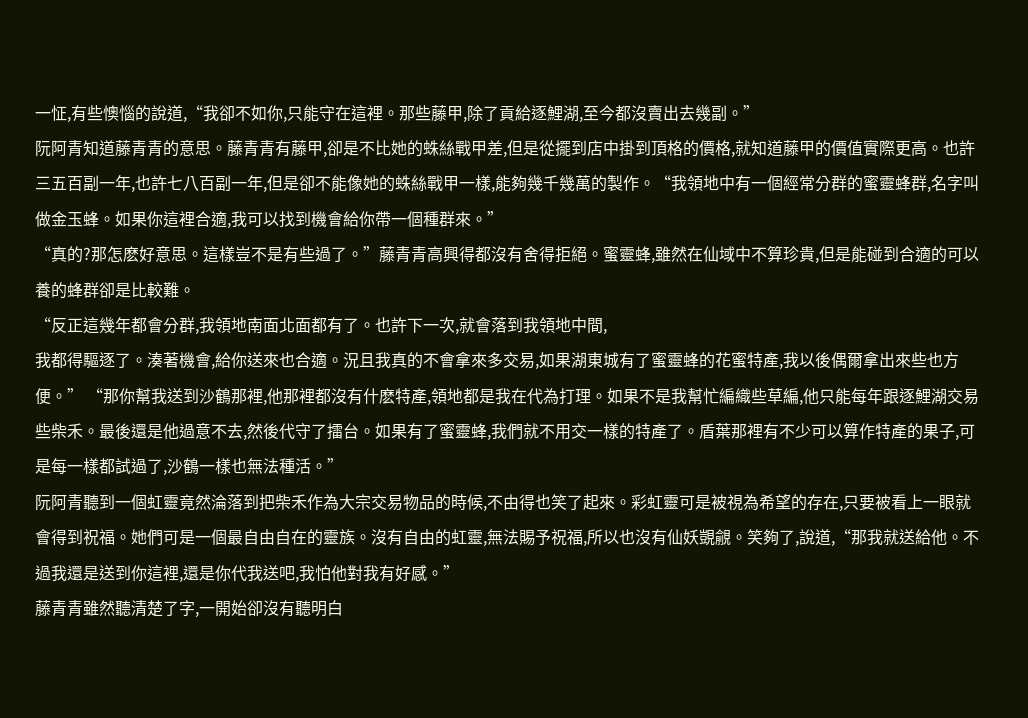一怔,有些懊惱的說道,“我卻不如你,只能守在這裡。那些藤甲,除了貢給逐鯉湖,至今都沒賣出去幾副。”
阮阿青知道藤青青的意思。藤青青有藤甲,卻是不比她的蛛絲戰甲差,但是從擺到店中掛到頂格的價格,就知道藤甲的價值實際更高。也許三五百副一年,也許七八百副一年,但是卻不能像她的蛛絲戰甲一樣,能夠幾千幾萬的製作。“我領地中有一個經常分群的蜜靈蜂群,名字叫做金玉蜂。如果你這裡合適,我可以找到機會給你帶一個種群來。”
“真的?那怎麽好意思。這樣豈不是有些過了。”藤青青高興得都沒有舍得拒絕。蜜靈蜂,雖然在仙域中不算珍貴,但是能碰到合適的可以養的蜂群卻是比較難。
“反正這幾年都會分群,我領地南面北面都有了。也許下一次,就會落到我領地中間,
我都得驅逐了。湊著機會,給你送來也合適。況且我真的不會拿來多交易,如果湖東城有了蜜靈蜂的花蜜特產,我以後偶爾拿出來些也方便。” “那你幫我送到沙鶴那裡,他那裡都沒有什麽特產,領地都是我在代為打理。如果不是我幫忙編織些草編,他只能每年跟逐鯉湖交易些柴禾。最後還是他過意不去,然後代守了擂台。如果有了蜜靈蜂,我們就不用交一樣的特產了。盾葉那裡有不少可以算作特產的果子,可是每一樣都試過了,沙鶴一樣也無法種活。”
阮阿青聽到一個虹靈竟然淪落到把柴禾作為大宗交易物品的時候,不由得也笑了起來。彩虹靈可是被視為希望的存在,只要被看上一眼就會得到祝福。她們可是一個最自由自在的靈族。沒有自由的虹靈,無法賜予祝福,所以也沒有仙妖覬覦。笑夠了,說道,“那我就送給他。不過我還是送到你這裡,還是你代我送吧,我怕他對我有好感。”
藤青青雖然聽清楚了字,一開始卻沒有聽明白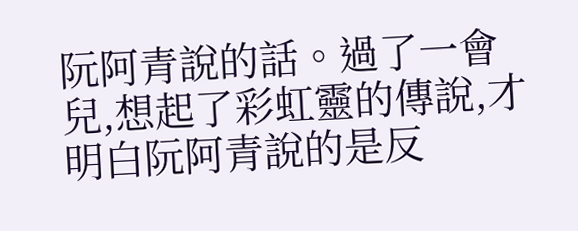阮阿青說的話。過了一會兒,想起了彩虹靈的傳說,才明白阮阿青說的是反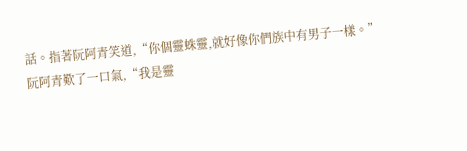話。指著阮阿青笑道,“你個靈蛛靈,就好像你們族中有男子一樣。”
阮阿青歎了一口氣,“我是靈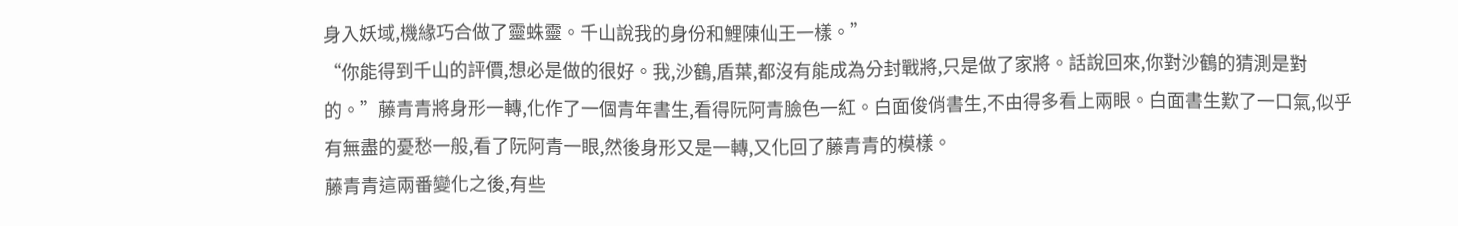身入妖域,機緣巧合做了靈蛛靈。千山說我的身份和鯉陳仙王一樣。”
“你能得到千山的評價,想必是做的很好。我,沙鶴,盾葉,都沒有能成為分封戰將,只是做了家將。話說回來,你對沙鶴的猜測是對的。”藤青青將身形一轉,化作了一個青年書生,看得阮阿青臉色一紅。白面俊俏書生,不由得多看上兩眼。白面書生歎了一口氣,似乎有無盡的憂愁一般,看了阮阿青一眼,然後身形又是一轉,又化回了藤青青的模樣。
藤青青這兩番變化之後,有些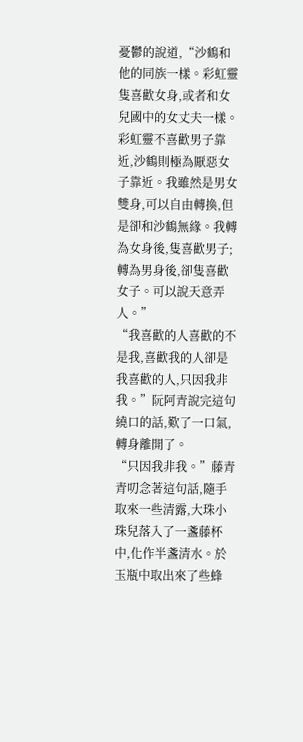憂鬱的說道,“沙鶴和他的同族一樣。彩虹靈隻喜歡女身,或者和女兒國中的女丈夫一樣。彩虹靈不喜歡男子靠近,沙鶴則極為厭惡女子靠近。我雖然是男女雙身,可以自由轉換,但是卻和沙鶴無緣。我轉為女身後,隻喜歡男子;轉為男身後,卻隻喜歡女子。可以說天意弄人。”
“我喜歡的人喜歡的不是我,喜歡我的人卻是我喜歡的人,只因我非我。”阮阿青說完這句繞口的話,歎了一口氣,轉身離開了。
“只因我非我。”藤青青叨念著這句話,隨手取來一些清露,大珠小珠兒落入了一盞藤杯中,化作半盞清水。於玉瓶中取出來了些蜂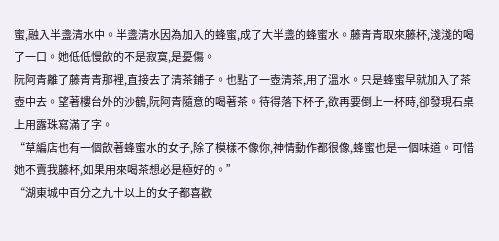蜜,融入半盞清水中。半盞清水因為加入的蜂蜜,成了大半盞的蜂蜜水。藤青青取來藤杯,淺淺的喝了一口。她低低慢飲的不是寂寞,是憂傷。
阮阿青離了藤青青那裡,直接去了清茶鋪子。也點了一壺清茶,用了溫水。只是蜂蜜早就加入了茶壺中去。望著樓台外的沙鶴,阮阿青隨意的喝著茶。待得落下杯子,欲再要倒上一杯時,卻發現石桌上用露珠寫滿了字。
“草編店也有一個飲著蜂蜜水的女子,除了模樣不像你,神情動作都很像,蜂蜜也是一個味道。可惜她不賣我藤杯,如果用來喝茶想必是極好的。”
“湖東城中百分之九十以上的女子都喜歡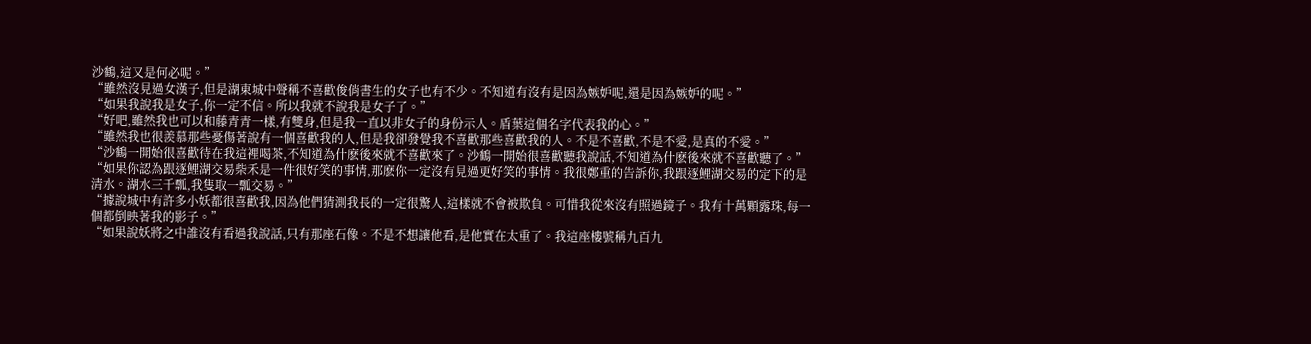沙鶴,這又是何必呢。”
“雖然沒見過女漢子,但是湖東城中聲稱不喜歡俊俏書生的女子也有不少。不知道有沒有是因為嫉妒呢,還是因為嫉妒的呢。”
“如果我說我是女子,你一定不信。所以我就不說我是女子了。”
“好吧,雖然我也可以和藤青青一樣,有雙身,但是我一直以非女子的身份示人。盾葉這個名字代表我的心。”
“雖然我也很羨慕那些憂傷著說有一個喜歡我的人,但是我卻發覺我不喜歡那些喜歡我的人。不是不喜歡,不是不愛,是真的不愛。”
“沙鶴一開始很喜歡待在我這裡喝茶,不知道為什麽後來就不喜歡來了。沙鶴一開始很喜歡聽我說話,不知道為什麽後來就不喜歡聽了。”
“如果你認為跟逐鯉湖交易柴禾是一件很好笑的事情,那麽你一定沒有見過更好笑的事情。我很鄭重的告訴你,我跟逐鯉湖交易的定下的是清水。湖水三千瓢,我隻取一瓢交易。”
“據說城中有許多小妖都很喜歡我,因為他們猜測我長的一定很驚人,這樣就不會被欺負。可惜我從來沒有照過鏡子。我有十萬顆露珠,每一個都倒映著我的影子。”
“如果說妖將之中誰沒有看過我說話,只有那座石像。不是不想讓他看,是他實在太重了。我這座樓號稱九百九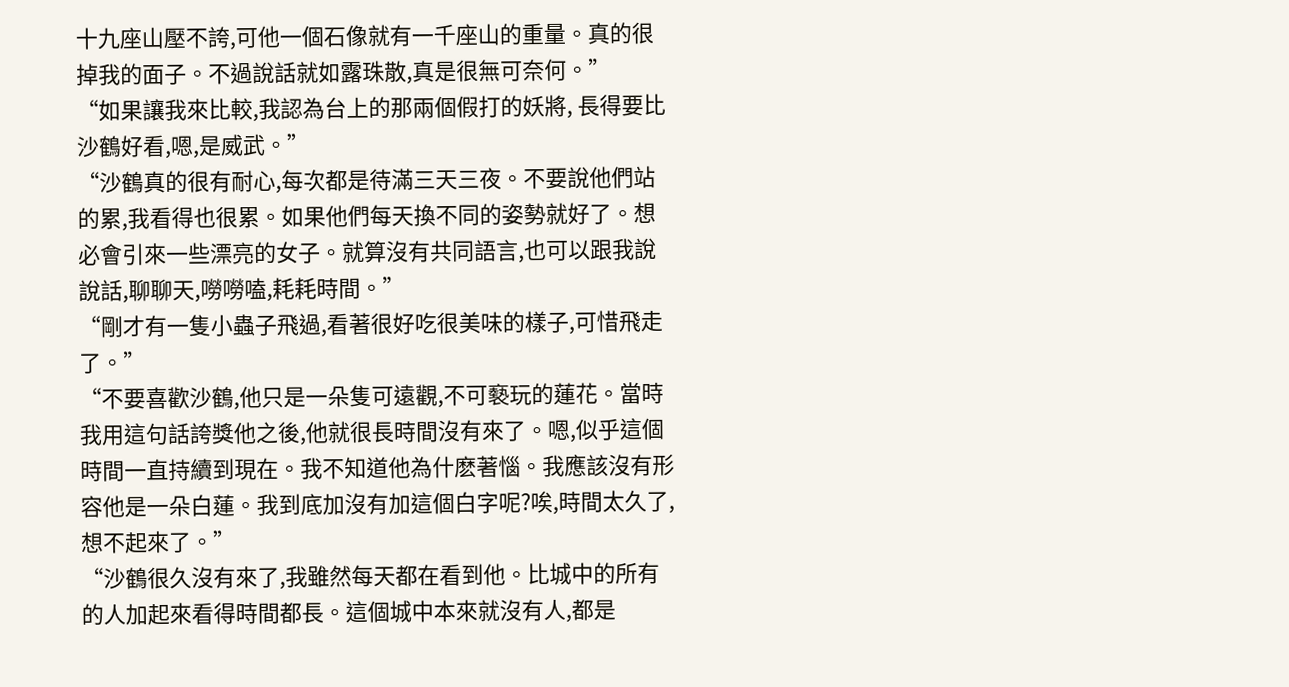十九座山壓不誇,可他一個石像就有一千座山的重量。真的很掉我的面子。不過說話就如露珠散,真是很無可奈何。”
“如果讓我來比較,我認為台上的那兩個假打的妖將, 長得要比沙鶴好看,嗯,是威武。”
“沙鶴真的很有耐心,每次都是待滿三天三夜。不要說他們站的累,我看得也很累。如果他們每天換不同的姿勢就好了。想必會引來一些漂亮的女子。就算沒有共同語言,也可以跟我說說話,聊聊天,嘮嘮嗑,耗耗時間。”
“剛才有一隻小蟲子飛過,看著很好吃很美味的樣子,可惜飛走了。”
“不要喜歡沙鶴,他只是一朵隻可遠觀,不可褻玩的蓮花。當時我用這句話誇獎他之後,他就很長時間沒有來了。嗯,似乎這個時間一直持續到現在。我不知道他為什麽著惱。我應該沒有形容他是一朵白蓮。我到底加沒有加這個白字呢?唉,時間太久了,想不起來了。”
“沙鶴很久沒有來了,我雖然每天都在看到他。比城中的所有的人加起來看得時間都長。這個城中本來就沒有人,都是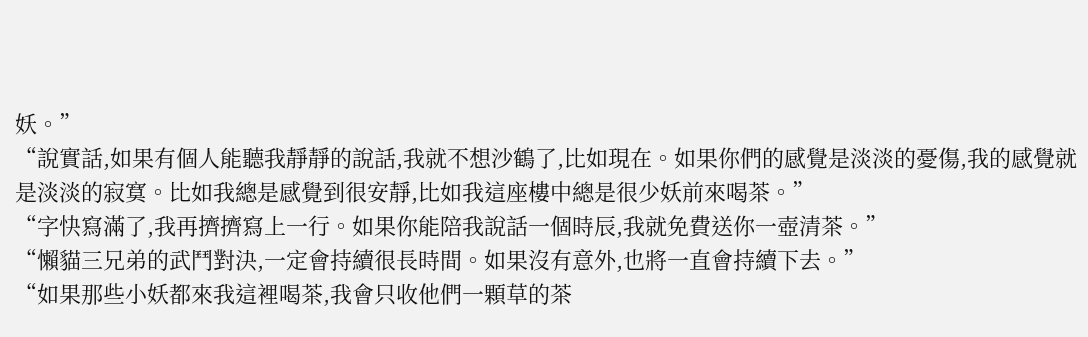妖。”
“說實話,如果有個人能聽我靜靜的說話,我就不想沙鶴了,比如現在。如果你們的感覺是淡淡的憂傷,我的感覺就是淡淡的寂寞。比如我總是感覺到很安靜,比如我這座樓中總是很少妖前來喝茶。”
“字快寫滿了,我再擠擠寫上一行。如果你能陪我說話一個時辰,我就免費送你一壺清茶。”
“懶貓三兄弟的武鬥對決,一定會持續很長時間。如果沒有意外,也將一直會持續下去。”
“如果那些小妖都來我這裡喝茶,我會只收他們一顆草的茶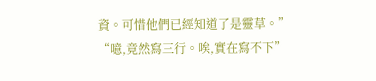資。可惜他們已經知道了是靈草。”
“噫,竟然寫三行。唉,實在寫不下”